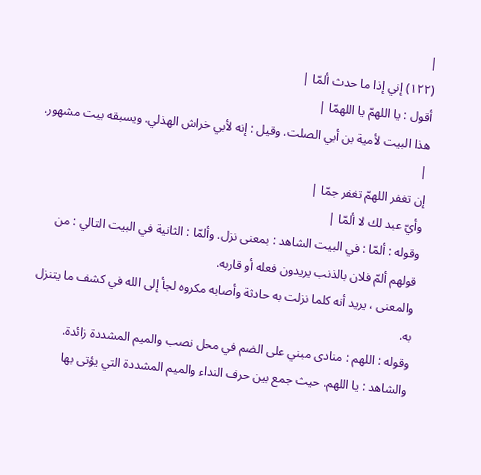|
(١٢٢) إني إذا ما حدث ألمّا |
أقول : يا اللهمّ يا اللهمّا |
هذا البيت لأمية بن أبي الصلت. وقيل : إنه لأبي خراش الهذلي. ويسبقه بيت مشهور.
|
إن تغفر اللهمّ تغفر جمّا |
وأيّ عبد لك لا ألمّا |
وقوله : ألمّا : في البيت الشاهد : بمعنى نزل. وألمّا : الثانية في البيت التالي : من قولهم ألمّ فلان بالذنب يريدون فعله أو قاربه.
والمعنى ، يريد أنه كلما نزلت به حادثة وأصابه مكروه لجأ إلى الله في كشف ما يتنزل به.
وقوله : اللهم : منادى مبني على الضم في محل نصب والميم المشددة زائدة.
والشاهد : يا اللهم. حيث جمع بين حرف النداء والميم المشددة التي يؤتى بها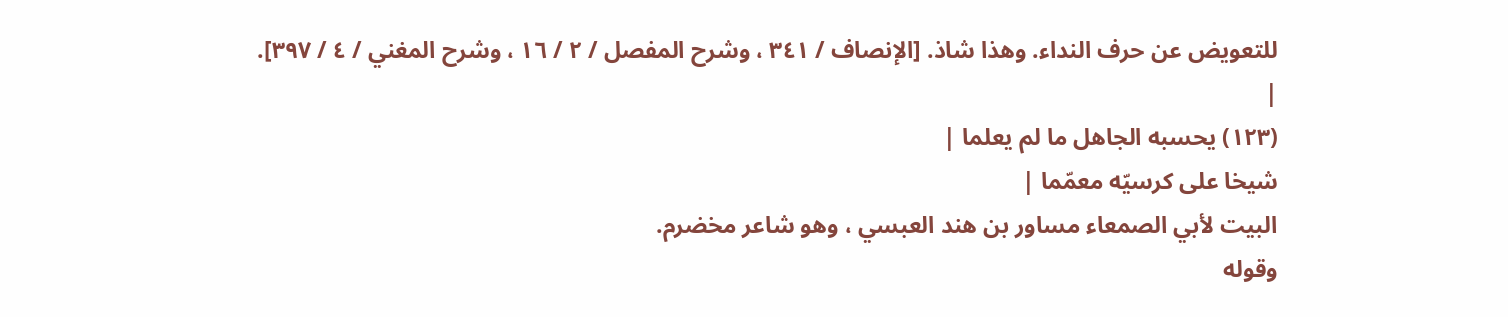للتعويض عن حرف النداء. وهذا شاذ. [الإنصاف / ٣٤١ ، وشرح المفصل / ٢ / ١٦ ، وشرح المغني / ٤ / ٣٩٧].
|
(١٢٣) يحسبه الجاهل ما لم يعلما |
شيخا على كرسيّه معمّما |
البيت لأبي الصمعاء مساور بن هند العبسي ، وهو شاعر مخضرم.
وقوله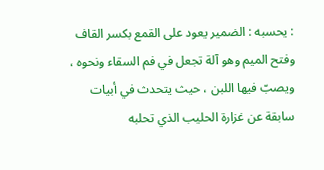: يحسبه : الضمير يعود على القمع بكسر القاف وفتح الميم وهو آلة تجعل في فم السقاء ونحوه ، ويصبّ فيها اللبن ، حيث يتحدث في أبيات سابقة عن غزارة الحليب الذي تحلبه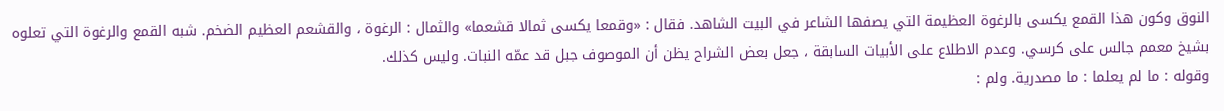النوق وكون هذا القمع يكسى بالرغوة العظيمة التي يصفها الشاعر في البيت الشاهد. فقال : «وقمعا يكسى ثمالا قشعما» والثمال : الرغوة ، والقشعم العظيم الضخم. شبه القمع والرغوة التي تعلوه بشيخ معمم جالس على كرسي. وعدم الاطلاع على الأبيات السابقة ، جعل بعض الشراح يظن أن الموصوف جبل قد عمّه النبات. وليس كذلك.
وقوله : ما لم يعلما : ما مصدرية. ولم :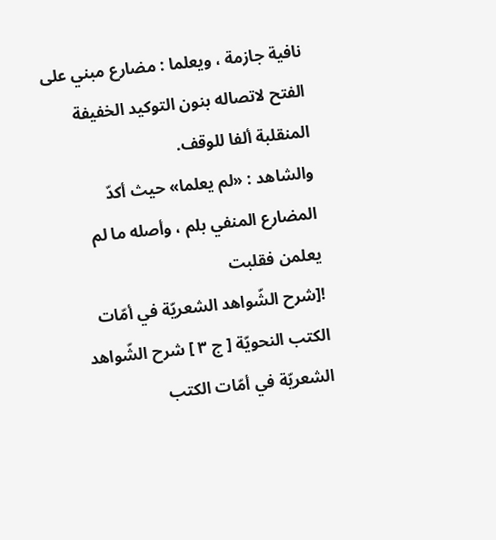نافية جازمة ، ويعلما : مضارع مبني على الفتح لاتصاله بنون التوكيد الخفيفة المنقلبة ألفا للوقف.
والشاهد : «لم يعلما» حيث أكدّ المضارع المنفي بلم ، وأصله ما لم يعلمن فقلبت
![شرح الشّواهد الشعريّة في أمّات الكتب النحويّة [ ج ٣ ] شرح الشّواهد الشعريّة في أمّات الكتب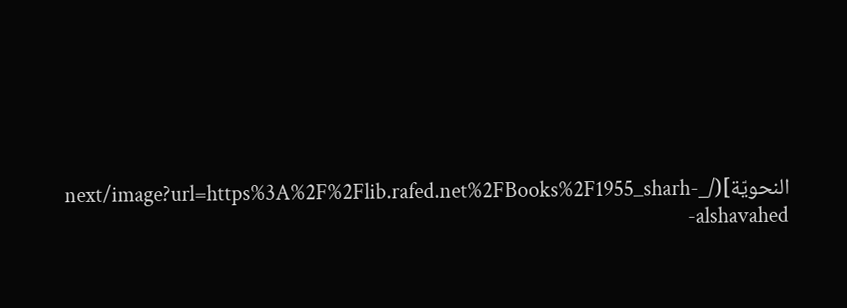النحويّة](/_next/image?url=https%3A%2F%2Flib.rafed.net%2FBooks%2F1955_sharh-alshavahed-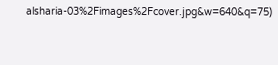alsharia-03%2Fimages%2Fcover.jpg&w=640&q=75)